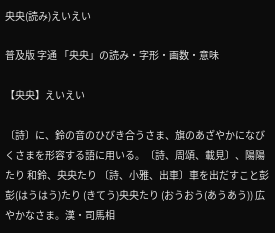央央(読み)えいえい

普及版 字通 「央央」の読み・字形・画数・意味

【央央】えいえい

〔詩〕に、鈴の音のひびき合うさま、旗のあざやかになびくさまを形容する語に用いる。〔詩、周頌、載見〕、陽陽たり 和鈴、央央たり 〔詩、小雅、出車〕車を出だすこと彭彭(はうはう)たり (きてう)央央たり (おうおう(あうあう)) 広やかなさま。漢・司馬相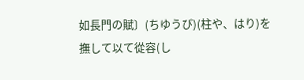如長門の賦〕(ちゆうび)(柱や、はり)を撫して以て從容(し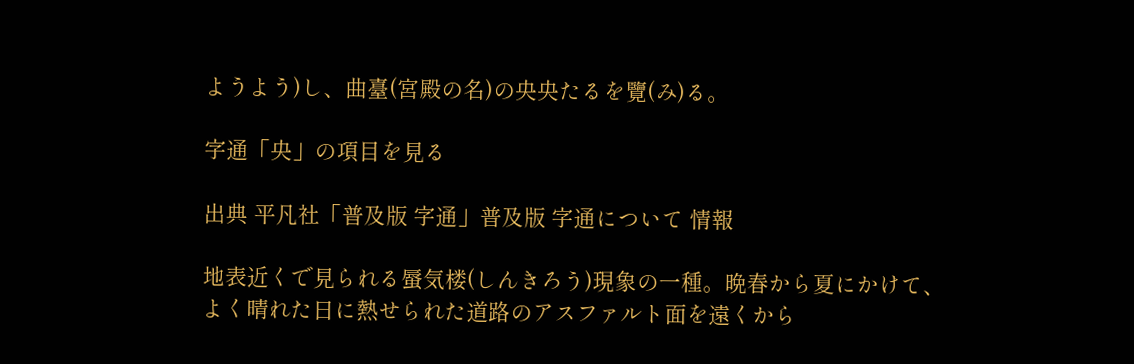ようよう)し、曲臺(宮殿の名)の央央たるを覽(み)る。

字通「央」の項目を見る

出典 平凡社「普及版 字通」普及版 字通について 情報

地表近くで見られる蜃気楼(しんきろう)現象の一種。晩春から夏にかけて、よく晴れた日に熱せられた道路のアスファルト面を遠くから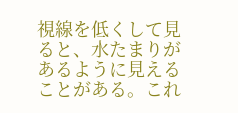視線を低くして見ると、水たまりがあるように見えることがある。これ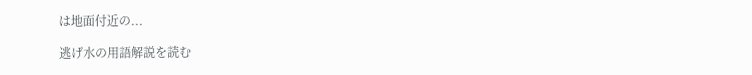は地面付近の...

逃げ水の用語解説を読む